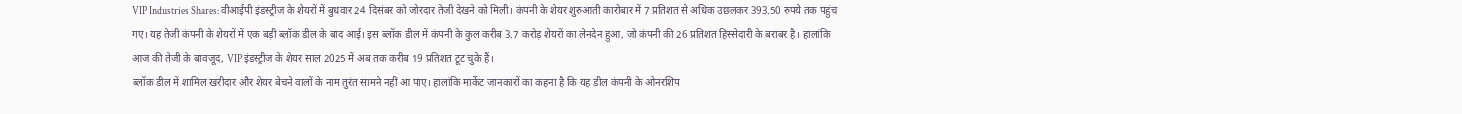VIP Industries Shares: वीआईपी इंडस्ट्रीज के शेयरों में बुधवार 24 दिसंबर को जोरदार तेजी देखने को मिली। कंपनी के शेयर शुरुआती कारोबार में 7 प्रतिशत से अधिक उछलकर 393.50 रुपये तक पहुंच गए। यह तेजी कंपनी के शेयरों में एक बड़ी ब्लॉक डील के बाद आई। इस ब्लॉक डील में कंपनी के कुल करीब 3.7 करोड़ शेयरों का लेनदेन हुआ, जो कंपनी की 26 प्रतिशत हिस्सेदारी के बराबर है। हालांकि आज की तेजी के बावजूद, VIP इंडस्ट्रीज के शेयर साल 2025 में अब तक करीब 19 प्रतिशत टूट चुके हैं।
ब्लॉक डील में शामिल खरीदार और शेयर बेचने वालों के नाम तुरंत सामने नहीं आ पाए। हालांकि मार्केट जानकारों का कहना है कि यह डील कंपनी के ओनरशिप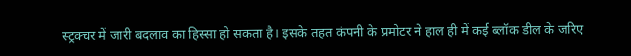स्ट्रक्चर में जारी बदलाव का हिस्सा हो सकता है। इसके तहत कंपनी के प्रमोटर ने हाल ही में कई ब्लॉक डील के जरिए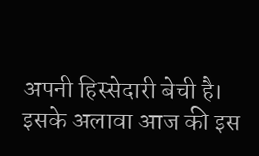अपनी हिस्सेदारी बेची है।
इसके अलावा आज की इस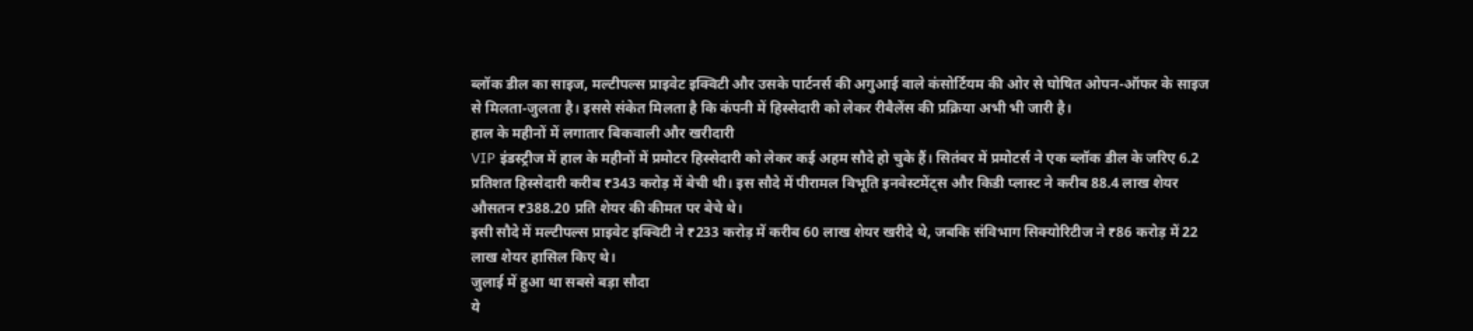ब्लॉक डील का साइज, मल्टीपल्स प्राइवेट इक्विटी और उसके पार्टनर्स की अगुआई वाले कंसोर्टियम की ओर से घोषित ओपन-ऑफर के साइज से मिलता-जुलता है। इससे संकेत मिलता है कि कंपनी में हिस्सेदारी को लेकर रीबैलेंस की प्रक्रिया अभी भी जारी है।
हाल के महीनों में लगातार बिकवाली और खरीदारी
VIP इंडस्ट्रीज में हाल के महीनों में प्रमोटर हिस्सेदारी को लेकर कई अहम सौदे हो चुके हैं। सितंबर में प्रमोटर्स ने एक ब्लॉक डील के जरिए 6.2 प्रतिशत हिस्सेदारी करीब ₹343 करोड़ में बेची थी। इस सौदे में पीरामल विभूति इनवेस्टमेंट्स और किडी प्लास्ट ने करीब 88.4 लाख शेयर औसतन ₹388.20 प्रति शेयर की कीमत पर बेचे थे।
इसी सौदे में मल्टीपल्स प्राइवेट इक्विटी ने ₹233 करोड़ में करीब 60 लाख शेयर खरीदे थे, जबकि संविभाग सिक्योरिटीज ने ₹86 करोड़ में 22 लाख शेयर हासिल किए थे।
जुलाई में हुआ था सबसे बड़ा सौदा
ये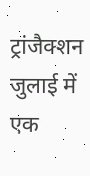ट्रांजैक्शन जुलाई में एक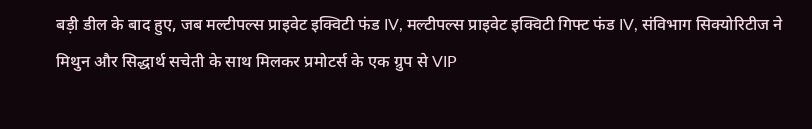बड़ी डील के बाद हुए, जब मल्टीपल्स प्राइवेट इक्विटी फंड IV, मल्टीपल्स प्राइवेट इक्विटी गिफ्ट फंड IV, संविभाग सिक्योरिटीज ने मिथुन और सिद्धार्थ सचेती के साथ मिलकर प्रमोटर्स के एक ग्रुप से VIP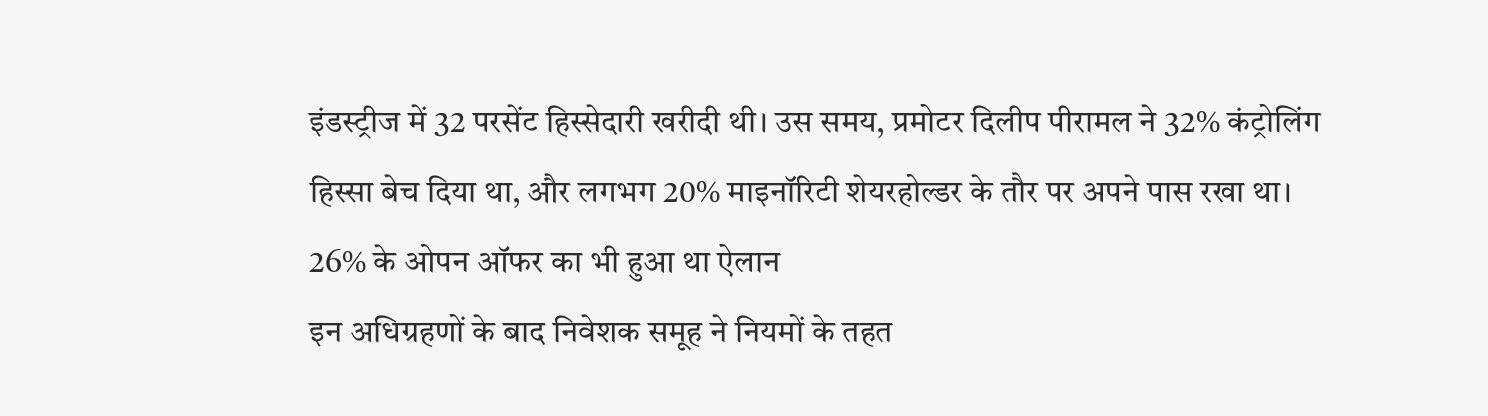इंडस्ट्रीज में 32 परसेंट हिस्सेदारी खरीदी थी। उस समय, प्रमोटर दिलीप पीरामल ने 32% कंट्रोलिंग हिस्सा बेच दिया था, और लगभग 20% माइनॉरिटी शेयरहोल्डर के तौर पर अपने पास रखा था।
26% के ओपन ऑफर का भी हुआ था ऐलान
इन अधिग्रहणों के बाद निवेशक समूह ने नियमों के तहत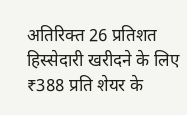अतिरिक्त 26 प्रतिशत हिस्सेदारी खरीदने के लिए ₹388 प्रति शेयर के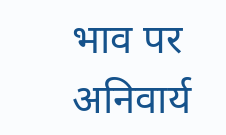भाव पर अनिवार्य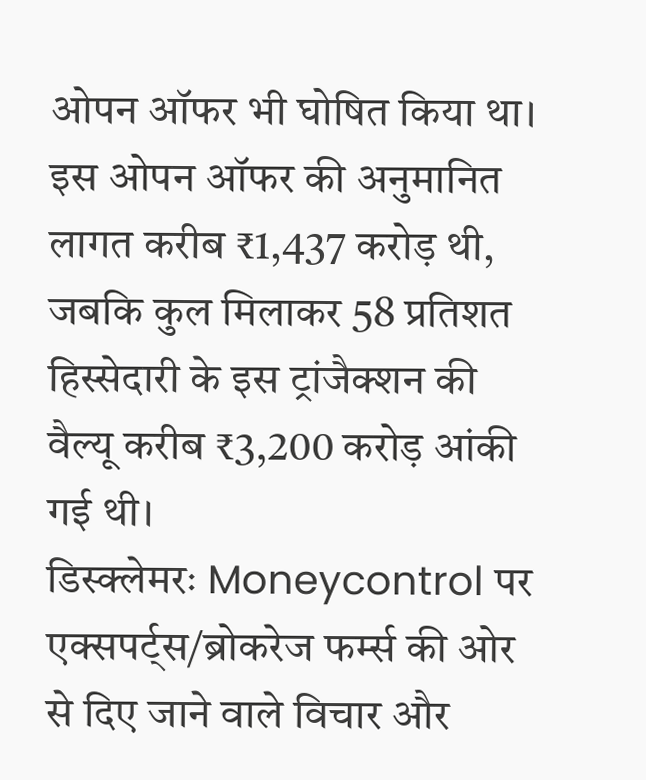ओपन ऑफर भी घोषित किया था। इस ओपन ऑफर की अनुमानित लागत करीब ₹1,437 करोड़ थी, जबकि कुल मिलाकर 58 प्रतिशत हिस्सेदारी के इस ट्रांजैक्शन की वैल्यू करीब ₹3,200 करोड़ आंकी गई थी।
डिस्क्लेमरः Moneycontrol पर एक्सपर्ट्स/ब्रोकरेज फर्म्स की ओर से दिए जाने वाले विचार और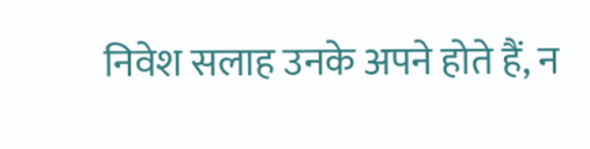निवेश सलाह उनके अपने होते हैं, न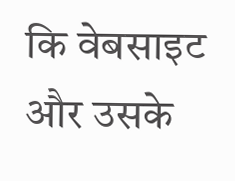कि वेबसाइट और उसके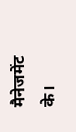मैनेजमेंट के।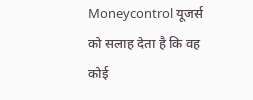Moneycontrol यूजर्स को सलाह देता है कि वह कोई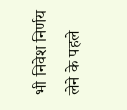भी निवेश निर्णय लेने के पहले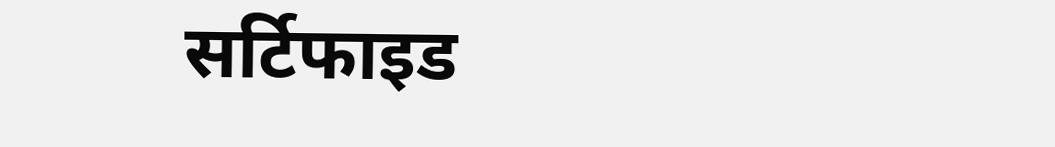सर्टिफाइड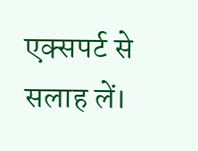एक्सपर्ट से सलाह लें।